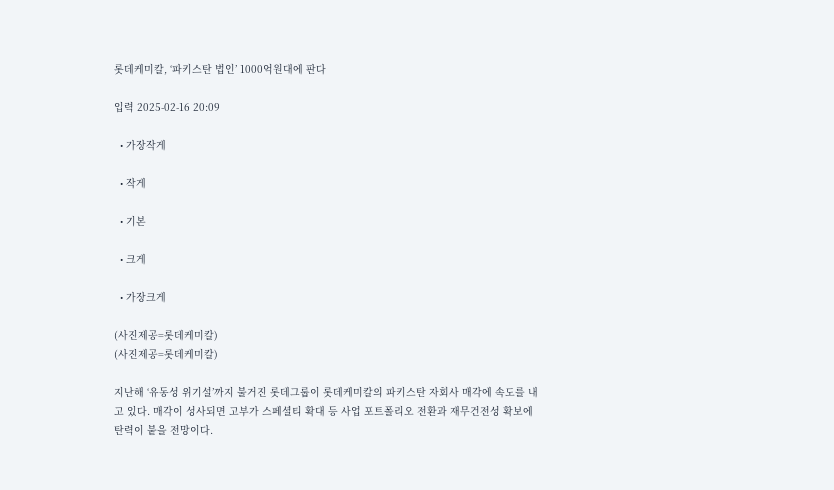롯데케미칼, ‘파키스탄 법인’ 1000억원대에 판다

입력 2025-02-16 20:09

  • 가장작게

  • 작게

  • 기본

  • 크게

  • 가장크게

(사진제공=롯데케미칼)
(사진제공=롯데케미칼)

지난해 ‘유동성 위기설’까지 불거진 롯데그룹이 롯데케미칼의 파키스탄 자회사 매각에 속도를 내고 있다. 매각이 성사되면 고부가 스페셜티 확대 등 사업 포트폴리오 전환과 재무건전성 확보에 탄력이 붙을 전망이다.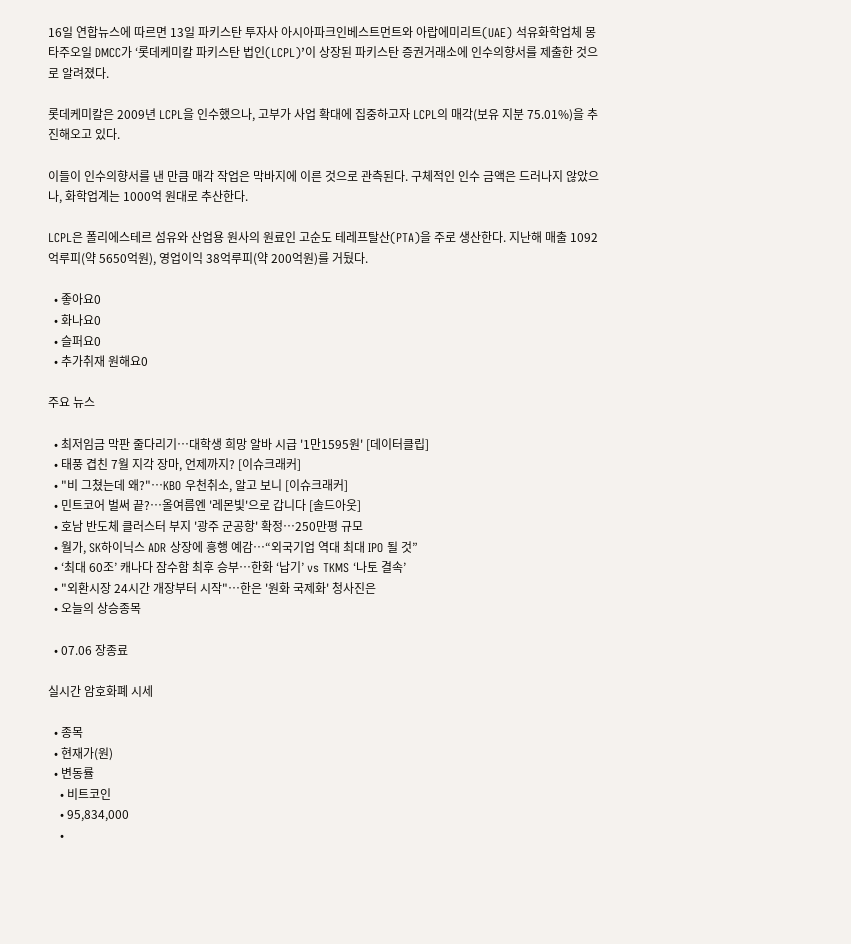16일 연합뉴스에 따르면 13일 파키스탄 투자사 아시아파크인베스트먼트와 아랍에미리트(UAE) 석유화학업체 몽타주오일 DMCC가 ‘롯데케미칼 파키스탄 법인(LCPL)’이 상장된 파키스탄 증권거래소에 인수의향서를 제출한 것으로 알려졌다.

롯데케미칼은 2009년 LCPL을 인수했으나, 고부가 사업 확대에 집중하고자 LCPL의 매각(보유 지분 75.01%)을 추진해오고 있다.

이들이 인수의향서를 낸 만큼 매각 작업은 막바지에 이른 것으로 관측된다. 구체적인 인수 금액은 드러나지 않았으나, 화학업계는 1000억 원대로 추산한다.

LCPL은 폴리에스테르 섬유와 산업용 원사의 원료인 고순도 테레프탈산(PTA)을 주로 생산한다. 지난해 매출 1092억루피(약 5650억원), 영업이익 38억루피(약 200억원)를 거뒀다.

  • 좋아요0
  • 화나요0
  • 슬퍼요0
  • 추가취재 원해요0

주요 뉴스

  • 최저임금 막판 줄다리기…대학생 희망 알바 시급 '1만1595원' [데이터클립]
  • 태풍 겹친 7월 지각 장마, 언제까지? [이슈크래커]
  • "비 그쳤는데 왜?"⋯KBO 우천취소, 알고 보니 [이슈크래커]
  • 민트코어 벌써 끝?⋯올여름엔 '레몬빛'으로 갑니다 [솔드아웃]
  • 호남 반도체 클러스터 부지 '광주 군공항' 확정…250만평 규모
  • 월가, SK하이닉스 ADR 상장에 흥행 예감…“외국기업 역대 최대 IPO 될 것”
  • ‘최대 60조’ 캐나다 잠수함 최후 승부…한화 ‘납기’ vs TKMS ‘나토 결속’
  • "외환시장 24시간 개장부터 시작"⋯한은 '원화 국제화' 청사진은
  • 오늘의 상승종목

  • 07.06 장종료

실시간 암호화폐 시세

  • 종목
  • 현재가(원)
  • 변동률
    • 비트코인
    • 95,834,000
    •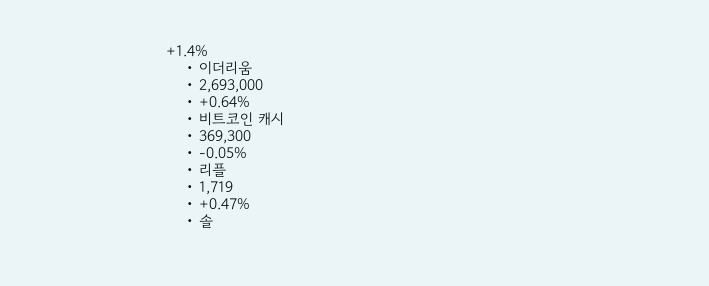+1.4%
    • 이더리움
    • 2,693,000
    • +0.64%
    • 비트코인 캐시
    • 369,300
    • -0.05%
    • 리플
    • 1,719
    • +0.47%
    • 솔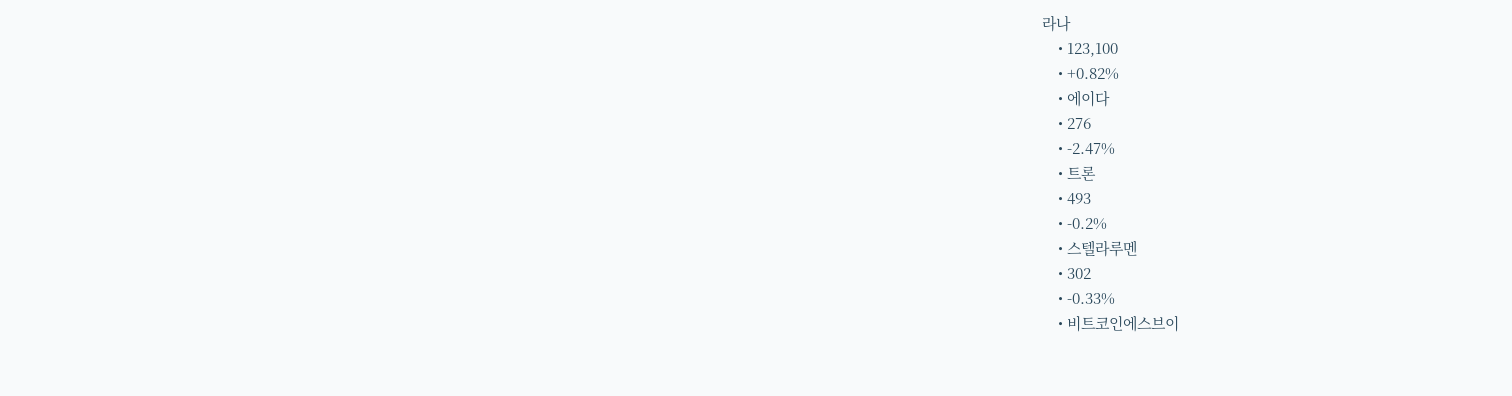라나
    • 123,100
    • +0.82%
    • 에이다
    • 276
    • -2.47%
    • 트론
    • 493
    • -0.2%
    • 스텔라루멘
    • 302
    • -0.33%
    • 비트코인에스브이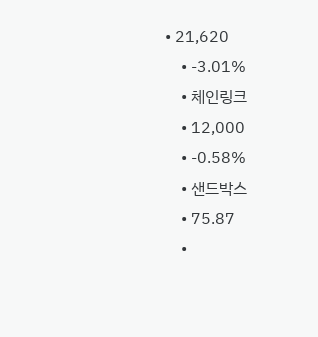• 21,620
    • -3.01%
    • 체인링크
    • 12,000
    • -0.58%
    • 샌드박스
    • 75.87
    •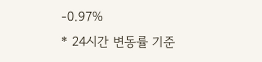-0.97%
* 24시간 변동률 기준